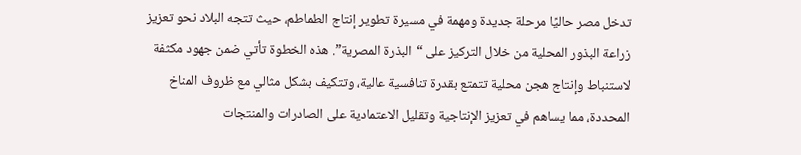تدخل مصر حاليًا مرحلة جديدة ومهمة في مسيرة تطوير إنتاج الطماطم، حيث تتجه البلاد نحو تعزيز زراعة البذور المحلية من خلال التركيز على “البذرة المصرية”. هذه الخطوة تأتي ضمن جهود مكثفة لاستنباط وإنتاج هجن محلية تتمتع بقدرة تنافسية عالية، وتتكيف بشكل مثالي مع ظروف المناخ المحددة، مما يساهم في تعزيز الإنتاجية وتقليل الاعتمادية على الصادرات والمنتجات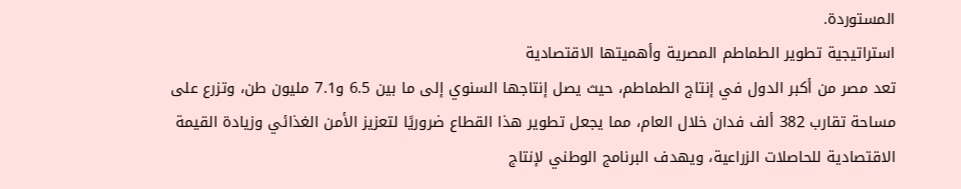المستوردة.
استراتيجية تطوير الطماطم المصرية وأهميتها الاقتصادية
تعد مصر من أكبر الدول في إنتاج الطماطم، حيث يصل إنتاجها السنوي إلى ما بين 6.5 و7.1 مليون طن، وتزرع على مساحة تقارب 382 ألف فدان خلال العام، مما يجعل تطوير هذا القطاع ضروريًا لتعزيز الأمن الغذائي وزيادة القيمة الاقتصادية للحاصلات الزراعية، ويهدف البرنامج الوطني لإنتاج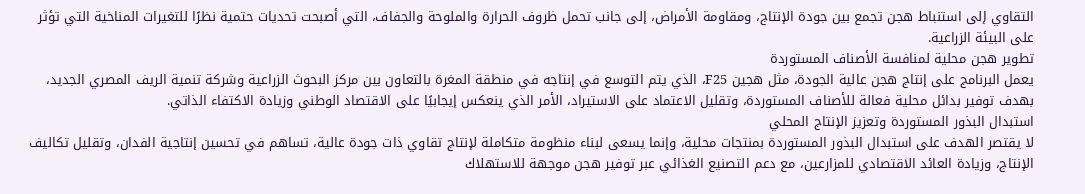التقاوي إلى استنباط هجن تجمع بين جودة الإنتاج، ومقاومة الأمراض، إلى جانب تحمل ظروف الحرارة والملوحة والجفاف، التي أصبحت تحديات حتمية نظرًا للتغيرات المناخية التي تؤثر على البيئة الزراعية.
تطوير هجن محلية لمنافسة الأصناف المستوردة
يعمل البرنامج على إنتاج هجن عالية الجودة، مثل هجين F25، الذي يتم التوسع في إنتاجه في منطقة المغرة بالتعاون بين مركز البحوث الزراعية وشركة تنمية الريف المصري الجديد، بهدف توفير بدائل محلية فعالة للأصناف المستوردة، وتقليل الاعتماد على الاستيراد، الأمر الذي ينعكس إيجابيًا على الاقتصاد الوطني وزيادة الاكتفاء الذاتي.
استبدال البذور المستوردة وتعزيز الإنتاج المحلي
لا يقتصر الهدف على استبدال البذور المستوردة بمنتجات محلية، وإنما يسعى لبناء منظومة متكاملة لإنتاج تقاوي ذات جودة عالية، تساهم في تحسين إنتاجية الفدان، وتقليل تكاليف الإنتاج، وزيادة العائد الاقتصادي للمزارعين، مع دعم التصنيع الغذائي عبر توفير هجن موجهة للاستهلاك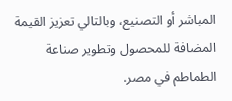المباشر أو التصنيع، وبالتالي تعزيز القيمة المضافة للمحصول وتطوير صناعة الطماطم في مصر.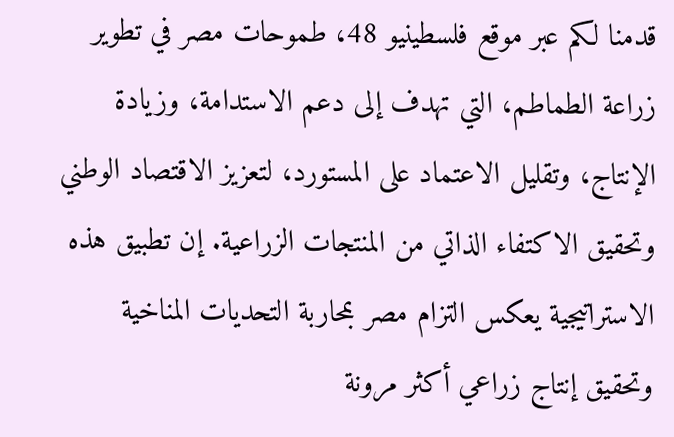قدمنا لكم عبر موقع فلسطينيو 48، طموحات مصر في تطوير زراعة الطماطم، التي تهدف إلى دعم الاستدامة، وزيادة الإنتاج، وتقليل الاعتماد على المستورد، لتعزيز الاقتصاد الوطني وتحقيق الاكتفاء الذاتي من المنتجات الزراعية. إن تطبيق هذه الاستراتيجية يعكس التزام مصر بمحاربة التحديات المناخية وتحقيق إنتاج زراعي أكثر مرونة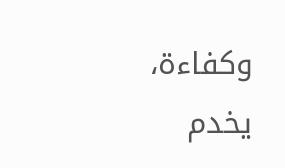وكفاءة، يخدم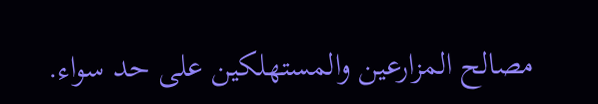مصالح المزارعين والمستهلكين على حد سواء.